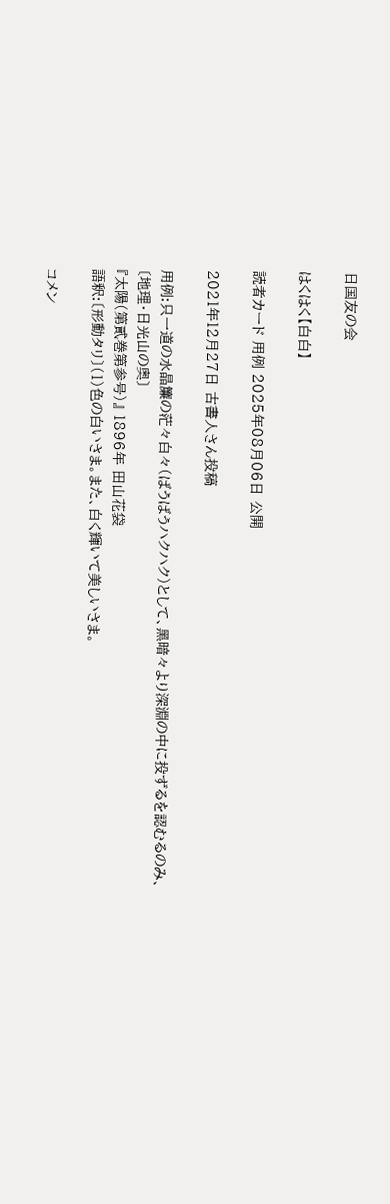日国友の会

はくはく【白白】

読者カード 用例 2025年08月06日 公開

2021年12月27日 古書人さん投稿

用例:只一道の水晶簾の茫々白々(ばうばうハクハク)として、黑暗々より深淵の中に投ずるを認むるのみ、〔地理・日光山の奥〕
『太陽(第貳巻第参号)』 1896年 田山花袋
語釈:〔形動タリ〕(1)色の白いさま。また、白く輝いて美しいさま。

コメン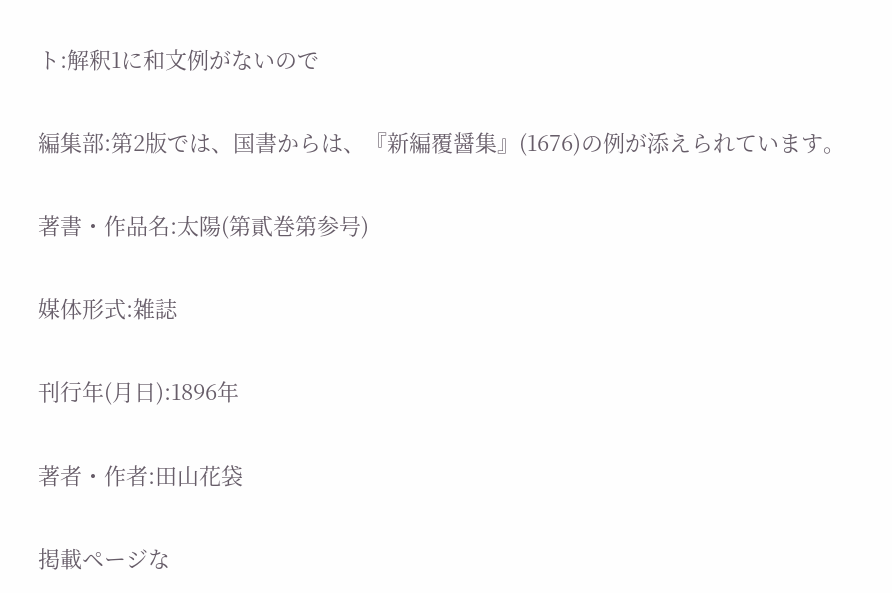ト:解釈1に和文例がないので

編集部:第2版では、国書からは、『新編覆醤集』(1676)の例が添えられています。

著書・作品名:太陽(第貳巻第参号)

媒体形式:雑誌

刊行年(月日):1896年

著者・作者:田山花袋

掲載ページな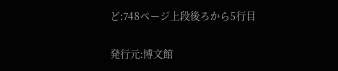ど:748ページ上段後ろから5行目

発行元:博文館